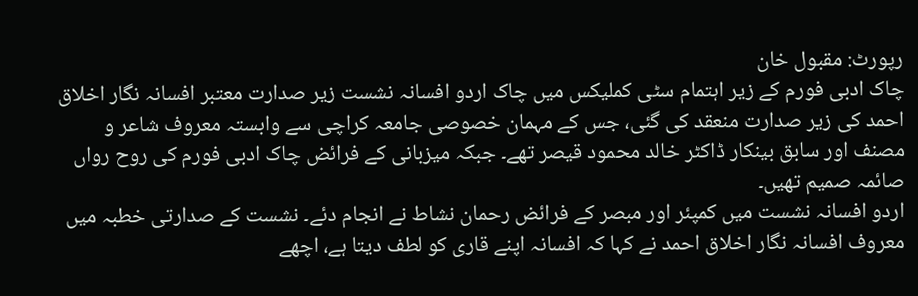رپورٹ: مقبول خان
چاک ادبی فورم کے زیر اہتمام سٹی کملیکس میں چاک اردو افسانہ نشست زیر صدارت معتبر افسانہ نگار اخلاق احمد کی زیر صدارت منعقد کی گئی، جس کے مہمان خصوصی جامعہ کراچی سے وابستہ معروف شاعر و مصنف اور سابق بینکار ڈاکٹر خالد محمود قیصر تھے۔ جبکہ میزبانی کے فرائض چاک ادبی فورم کی روح رواں صائمہ صمیم تھیں۔
اردو افسانہ نشست میں کمپئر اور مبصر کے فرائض رحمان نشاط نے انجام دئے۔ نشست کے صدارتی خطبہ میں معروف افسانہ نگار اخلاق احمد نے کہا کہ افسانہ اپنے قاری کو لطف دیتا ہے، اچھے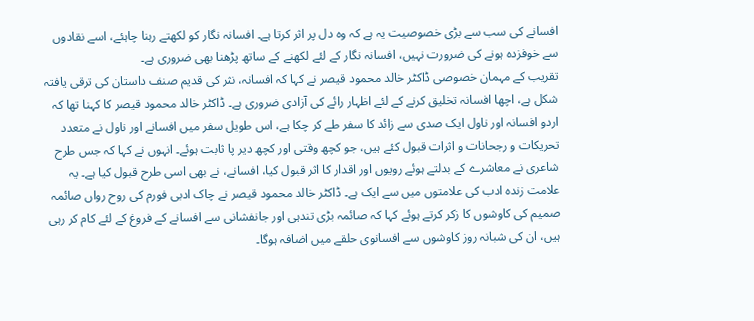افسانے کی سب سے بڑی خصوصیت یہ ہے کہ وہ دل پر اثر کرتا ہے۔ افسانہ نگار کو لکھتے رہنا چاہئے، اسے نقادوں سے خوفزدہ ہونے کی ضرورت نہیں، افسانہ نگار کے لئے لکھنے کے ساتھ پڑھنا بھی ضروری ہے۔
تقریب کے مہمان خصوصی ڈاکٹر خالد محمود قیصر نے کہا کہ افسانہ، نثر کی قدیم صنف داستان کی ترقی یافتہ شکل ہے، اچھا افسانہ تخلیق کرنے کے لئے اظہار رائے کی آزادی ضروری ہے۔ ڈاکٹر خالد محمود قیصر کا کہنا تھا کہ اردو افسانہ اور ناول ایک صدی سے زائد کا سفر طے کر چکا ہے، اس طویل سفر میں افسانے اور ناول نے متعدد تحریکات و رجحانات و اثرات قبول کئے ہیں، جو کچھ وقتی اور کچھ دیر پا ثابت ہوئے۔ انہوں نے کہا کہ جس طرح شاعری نے معاشرے کے بدلتے ہوئے رویوں اور اقدار کا اثر قبول کیا، افسانے، نے بھی اسی طرح قبول کیا ہے۔ یہ علامت زندہ ادب کی علامتوں میں سے ایک ہے۔ ڈاکٹر خالد محمود قیصر نے چاک ادبی فورم کی روح رواں صائمہ صمیم کی کاوشوں کا زکر کرتے ہوئے کہا کہ صائمہ بڑی تندہی اور جانفشانی سے افسانے کے فروغ کے لئے کام کر رہی ہیں، ان کی شبانہ روز کاوشوں سے افسانوی حلقے میں اضافہ ہوگا۔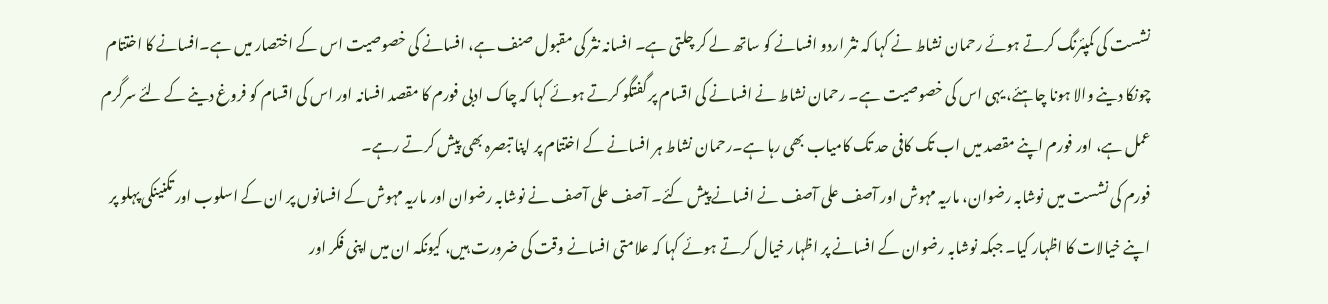نشست کی کمپئرنگ کرتے ہوئے رحمان نشاط نے کہا کہ نثر اردو افسانے کو ساتھ لے کر چلتی ہے۔ افسانہ نثر کی مقبول صنف ہے، افسانے کی خصوصیت اس کے اختصار میں ہے۔افسانے کا اختتام چونکا دینے والا ہونا چاہئے، یہی اس کی خصوصیت ہے۔ رحمان نشاط نے افسانے کی اقسام پر گفتگو کرتے ہوئے کہا کہ چاک ادبی فورم کا مقصد افسانہ اور اس کی اقسام کو فروغ دینے کے لئے سرگرم عمل ہے، اور فورم اپنے مقصد میں اب تک کافی حد تک کامیاب بھی رہا ہے۔رحمان نشاط ہر افسانے کے اختتام پر اپنا تبصرہ بھی پیش کرتے رہے۔
فورم کی نشست میں نوشابہ رضوان، ماریہ مہوش اور آصف علی آصف نے افسانے پیش کئے۔ آصف علی آصف نے نوشابہ رضوان اور ماریہ مہوش کے افسانوں پر ان کے اسلوب اور تکنینکی پہلو پر اپنے خیالات کا اظہار کیا۔ جبکہ نوشابہ رضوان کے افسانے پر اظہار خیال کرتے ہوئے کہا کہ علامتی افسانے وقت کی ضرورت ہیں، کیونکہ ان میں اپنی فکر اور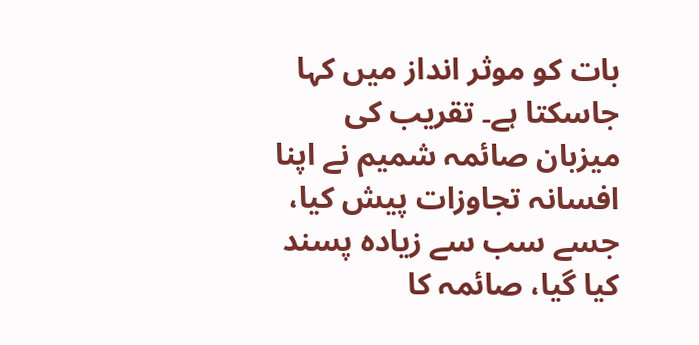بات کو موثر انداز میں کہا جاسکتا ہے۔ تقریب کی میزبان صائمہ شمیم نے اپنا افسانہ تجاوزات پیش کیا، جسے سب سے زیادہ پسند کیا گیا، صائمہ کا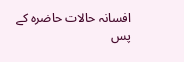افسانہ حالات حاضرہ کے پس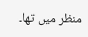منظر میں تھا۔